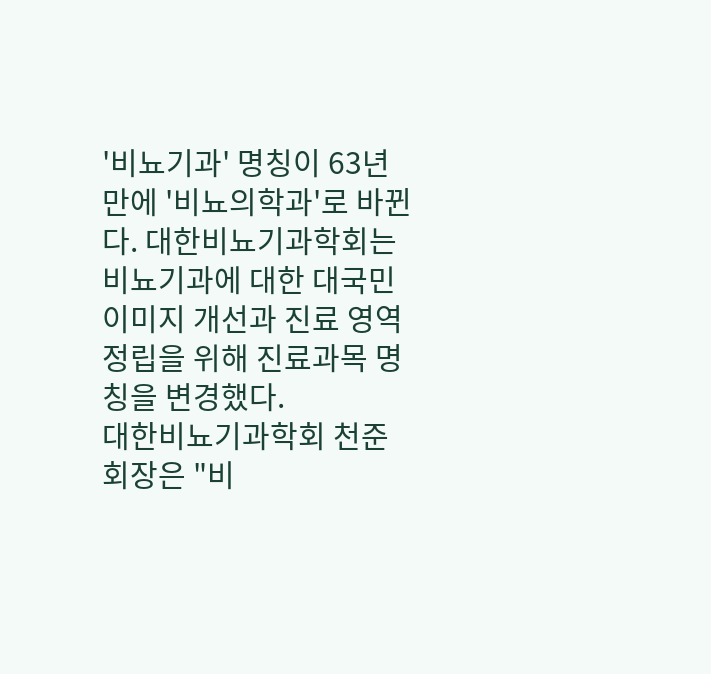'비뇨기과' 명칭이 63년 만에 '비뇨의학과'로 바뀐다. 대한비뇨기과학회는 비뇨기과에 대한 대국민 이미지 개선과 진료 영역 정립을 위해 진료과목 명칭을 변경했다.
대한비뇨기과학회 천준 회장은 "비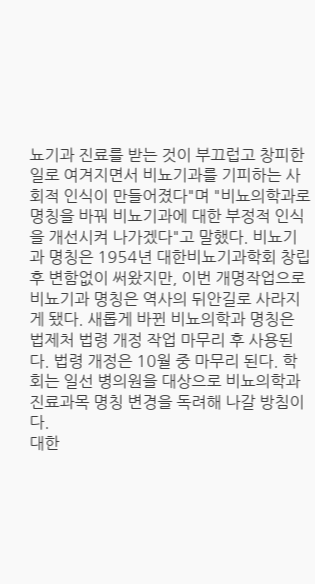뇨기과 진료를 받는 것이 부끄럽고 창피한 일로 여겨지면서 비뇨기과를 기피하는 사회적 인식이 만들어졌다"며 "비뇨의학과로 명칭을 바꿔 비뇨기과에 대한 부정적 인식을 개선시켜 나가겠다"고 말했다. 비뇨기과 명칭은 1954년 대한비뇨기과학회 창립 후 변함없이 써왔지만, 이번 개명작업으로 비뇨기과 명칭은 역사의 뒤안길로 사라지게 됐다. 새롭게 바뀐 비뇨의학과 명칭은 법제처 법령 개정 작업 마무리 후 사용된다. 법령 개정은 10월 중 마무리 된다. 학회는 일선 병의원을 대상으로 비뇨의학과 진료과목 명칭 변경을 독려해 나갈 방침이다.
대한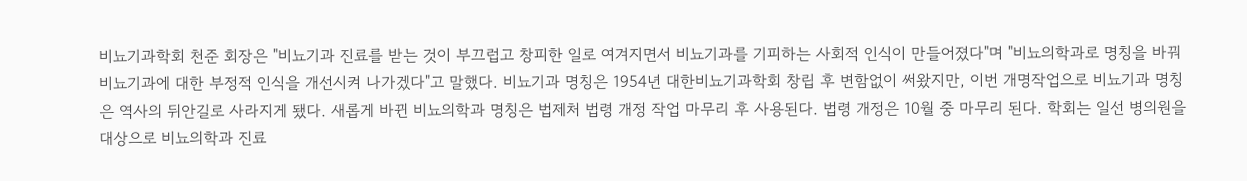비뇨기과학회 천준 회장은 "비뇨기과 진료를 받는 것이 부끄럽고 창피한 일로 여겨지면서 비뇨기과를 기피하는 사회적 인식이 만들어졌다"며 "비뇨의학과로 명칭을 바꿔 비뇨기과에 대한 부정적 인식을 개선시켜 나가겠다"고 말했다. 비뇨기과 명칭은 1954년 대한비뇨기과학회 창립 후 변함없이 써왔지만, 이번 개명작업으로 비뇨기과 명칭은 역사의 뒤안길로 사라지게 됐다. 새롭게 바뀐 비뇨의학과 명칭은 법제처 법령 개정 작업 마무리 후 사용된다. 법령 개정은 10월 중 마무리 된다. 학회는 일선 병의원을 대상으로 비뇨의학과 진료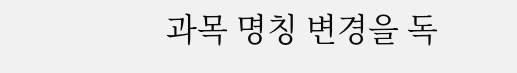과목 명칭 변경을 독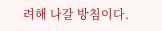려해 나갈 방침이다.